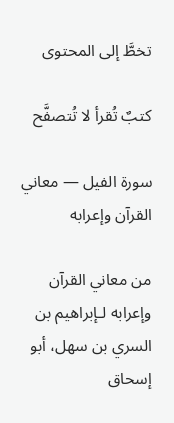تخطَّ إلى المحتوى

كتبٌ تُقرأ لا تُتصفَّح

سورة الفيل — معاني القرآن وإعرابه

من معاني القرآن وإعرابه لـإبراهيم بن السري بن سهل، أبو إسحاق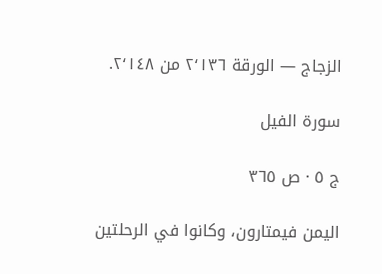الزجاج — الورقة ٢٬١٣٦ من ٢٬١٤٨.

سورة الفيل

ج ٥ · ص ٣٦٥

اليمن فيمتارون، وكانوا في الرحلتين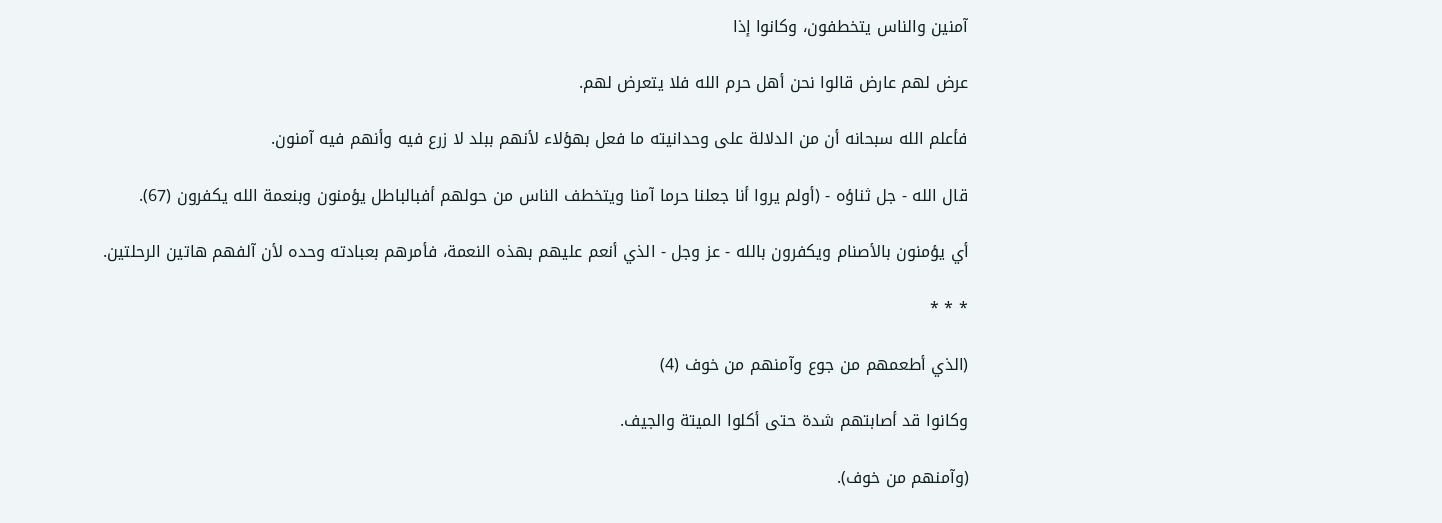آمنين والناس يتخطفون، وكانوا إذا

عرض لهم عارض قالوا نحن أهل حرم الله فلا يتعرض لهم.

فأعلم الله سبحانه أن من الدلالة على وحدانيته ما فعل بهؤلاء لأنهم ببلد لا زرع فيه وأنهم فيه آمنون.

قال الله - جل ثناؤه - (أولم يروا أنا جعلنا حرما آمنا ويتخطف الناس من حولهم أفبالباطل يؤمنون وبنعمة الله يكفرون (67).

أي يؤمنون بالأصنام ويكفرون بالله - عز وجل - الذي أنعم عليهم بهذه النعمة، فأمرهم بعبادته وحده لأن آلفهم هاتين الرحلتين.

* * *

(الذي أطعمهم من جوع وآمنهم من خوف (4)

وكانوا قد أصابتهم شدة حتى أكلوا الميتة والجيف.

(وآمنهم من خوف).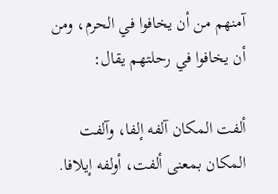آمنهم من أن يخافوا في الحرم، ومن أن يخافوا في رحلتهم يقال:

ألفت المكان آلفه إلفا، وآلفت المكان بمعنى ألفت، أولفه إيلافا.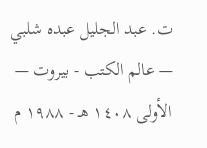ت. عبد الجليل عبده شلبي — عالم الكتب - بيروت — الأولى ١٤٠٨ هـ - ١٩٨٨ م